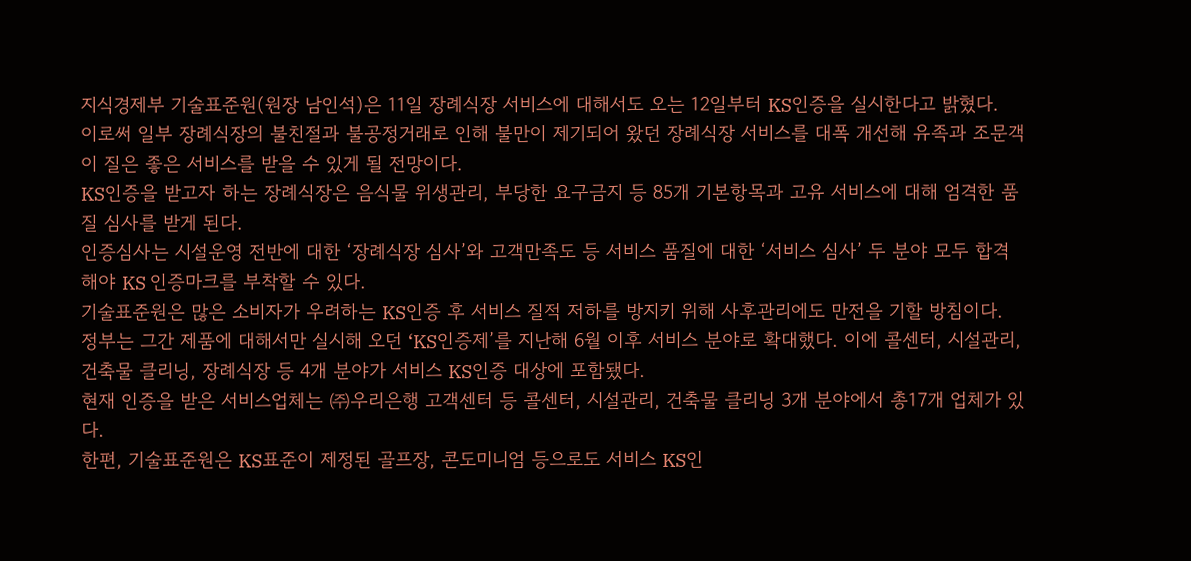지식경제부 기술표준원(원장 남인석)은 11일 장례식장 서비스에 대해서도 오는 12일부터 KS인증을 실시한다고 밝혔다.
이로써 일부 장례식장의 불친절과 불공정거래로 인해 불만이 제기되어 왔던 장례식장 서비스를 대폭 개선해 유족과 조문객이 질은 좋은 서비스를 받을 수 있게 될 전망이다.
KS인증을 받고자 하는 장례식장은 음식물 위생관리, 부당한 요구금지 등 85개 기본항목과 고유 서비스에 대해 엄격한 품질 심사를 받게 된다.
인증심사는 시설운영 전반에 대한 ‘장례식장 심사’와 고객만족도 등 서비스 품질에 대한 ‘서비스 심사’ 두 분야 모두 합격해야 KS 인증마크를 부착할 수 있다.
기술표준원은 많은 소비자가 우려하는 KS인증 후 서비스 질적 저하를 방지키 위해 사후관리에도 만전을 기할 방침이다.
정부는 그간 제품에 대해서만 실시해 오던 ‘KS인증제’를 지난해 6월 이후 서비스 분야로 확대했다. 이에 콜센터, 시설관리, 건축물 클리닝, 장례식장 등 4개 분야가 서비스 KS인증 대상에 포함됐다.
현재 인증을 받은 서비스업체는 ㈜우리은행 고객센터 등 콜센터, 시설관리, 건축물 클리닝 3개 분야에서 총17개 업체가 있다.
한편, 기술표준원은 KS표준이 제정된 골프장, 콘도미니엄 등으로도 서비스 KS인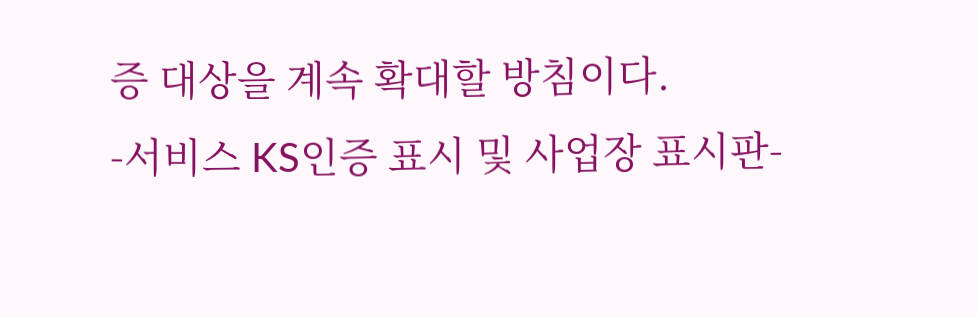증 대상을 계속 확대할 방침이다.
-서비스 KS인증 표시 및 사업장 표시판-